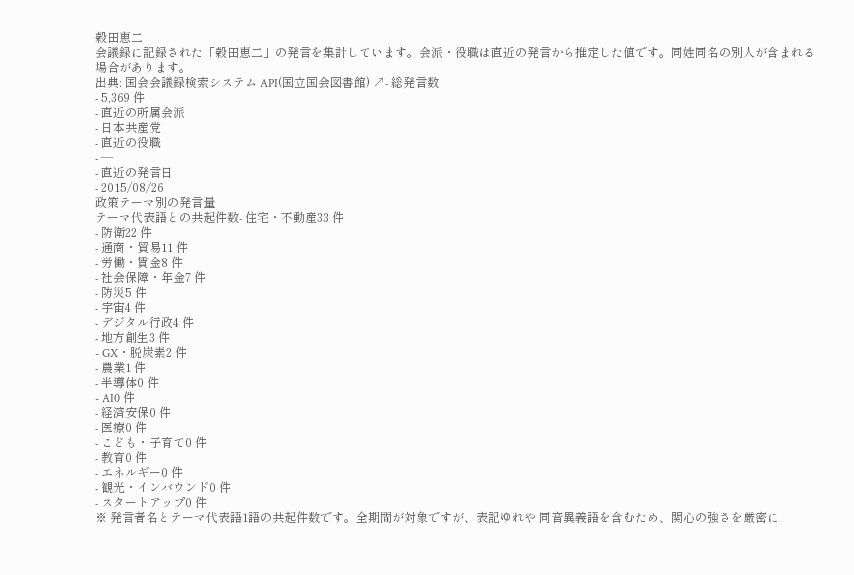穀田恵二
会議録に記録された「穀田恵二」の発言を集計しています。会派・役職は直近の発言から推定した値です。同姓同名の別人が含まれる場合があります。
出典: 国会会議録検索システム API(国立国会図書館) ↗- 総発言数
- 5,369 件
- 直近の所属会派
- 日本共産党
- 直近の役職
- —
- 直近の発言日
- 2015/08/26
政策テーマ別の発言量
テーマ代表語との共起件数- 住宅・不動産33 件
- 防衛22 件
- 通商・貿易11 件
- 労働・賃金8 件
- 社会保障・年金7 件
- 防災5 件
- 宇宙4 件
- デジタル行政4 件
- 地方創生3 件
- GX・脱炭素2 件
- 農業1 件
- 半導体0 件
- AI0 件
- 経済安保0 件
- 医療0 件
- こども・子育て0 件
- 教育0 件
- エネルギー0 件
- 観光・インバウンド0 件
- スタートアップ0 件
※ 発言者名とテーマ代表語1語の共起件数です。全期間が対象ですが、表記ゆれや 同音異義語を含むため、関心の強さを厳密に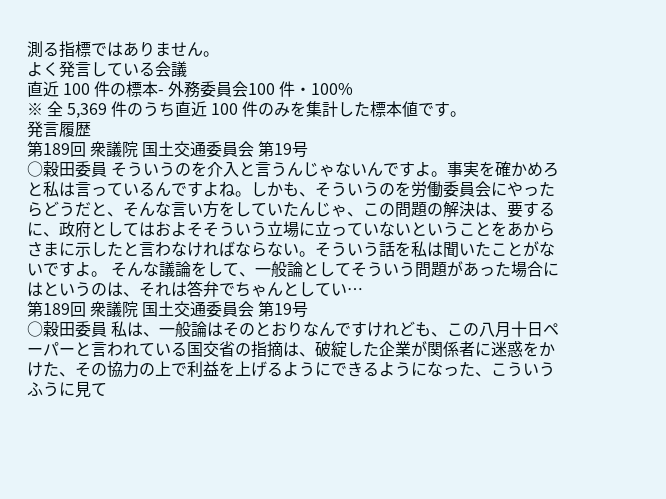測る指標ではありません。
よく発言している会議
直近 100 件の標本- 外務委員会100 件・100%
※ 全 5,369 件のうち直近 100 件のみを集計した標本値です。
発言履歴
第189回 衆議院 国土交通委員会 第19号
○穀田委員 そういうのを介入と言うんじゃないんですよ。事実を確かめろと私は言っているんですよね。しかも、そういうのを労働委員会にやったらどうだと、そんな言い方をしていたんじゃ、この問題の解決は、要するに、政府としてはおよそそういう立場に立っていないということをあからさまに示したと言わなければならない。そういう話を私は聞いたことがないですよ。 そんな議論をして、一般論としてそういう問題があった場合にはというのは、それは答弁でちゃんとしてい…
第189回 衆議院 国土交通委員会 第19号
○穀田委員 私は、一般論はそのとおりなんですけれども、この八月十日ペーパーと言われている国交省の指摘は、破綻した企業が関係者に迷惑をかけた、その協力の上で利益を上げるようにできるようになった、こういうふうに見て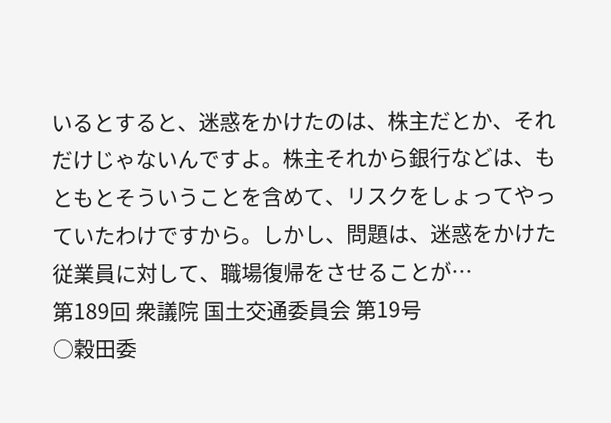いるとすると、迷惑をかけたのは、株主だとか、それだけじゃないんですよ。株主それから銀行などは、もともとそういうことを含めて、リスクをしょってやっていたわけですから。しかし、問題は、迷惑をかけた従業員に対して、職場復帰をさせることが…
第189回 衆議院 国土交通委員会 第19号
○穀田委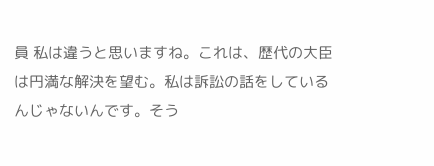員 私は違うと思いますね。これは、歴代の大臣は円満な解決を望む。私は訴訟の話をしているんじゃないんです。そう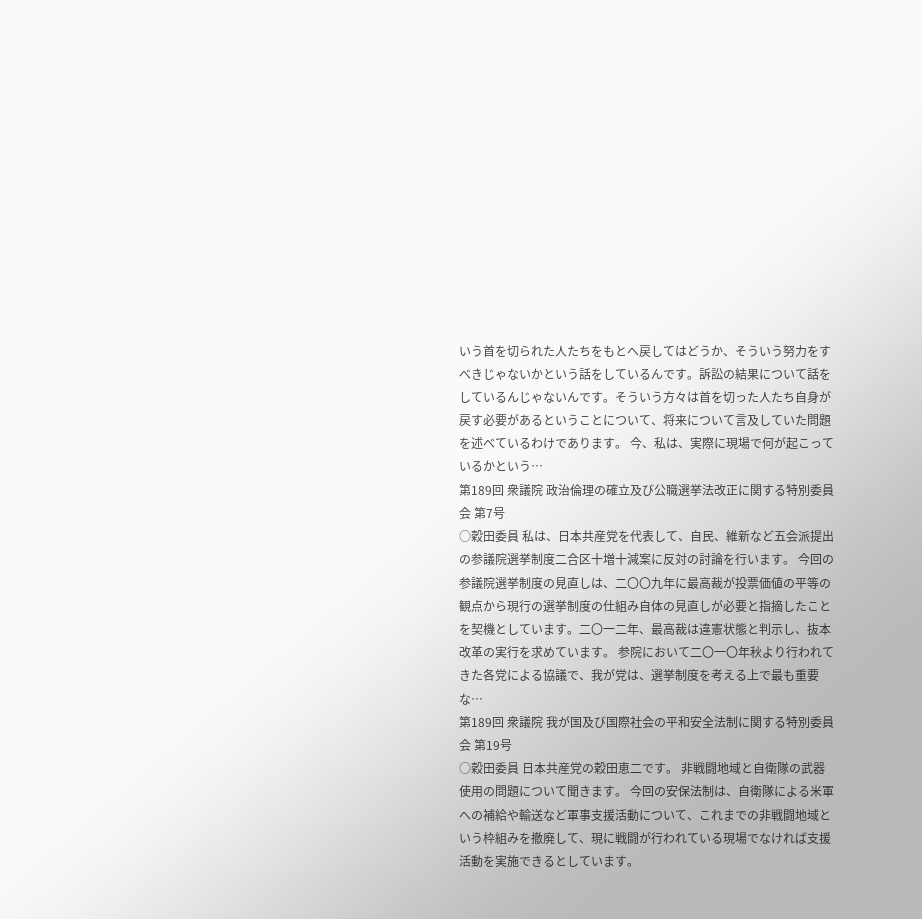いう首を切られた人たちをもとへ戻してはどうか、そういう努力をすべきじゃないかという話をしているんです。訴訟の結果について話をしているんじゃないんです。そういう方々は首を切った人たち自身が戻す必要があるということについて、将来について言及していた問題を述べているわけであります。 今、私は、実際に現場で何が起こっているかという…
第189回 衆議院 政治倫理の確立及び公職選挙法改正に関する特別委員会 第7号
○穀田委員 私は、日本共産党を代表して、自民、維新など五会派提出の参議院選挙制度二合区十増十減案に反対の討論を行います。 今回の参議院選挙制度の見直しは、二〇〇九年に最高裁が投票価値の平等の観点から現行の選挙制度の仕組み自体の見直しが必要と指摘したことを契機としています。二〇一二年、最高裁は違憲状態と判示し、抜本改革の実行を求めています。 参院において二〇一〇年秋より行われてきた各党による協議で、我が党は、選挙制度を考える上で最も重要な…
第189回 衆議院 我が国及び国際社会の平和安全法制に関する特別委員会 第19号
○穀田委員 日本共産党の穀田恵二です。 非戦闘地域と自衛隊の武器使用の問題について聞きます。 今回の安保法制は、自衛隊による米軍への補給や輸送など軍事支援活動について、これまでの非戦闘地域という枠組みを撤廃して、現に戦闘が行われている現場でなければ支援活動を実施できるとしています。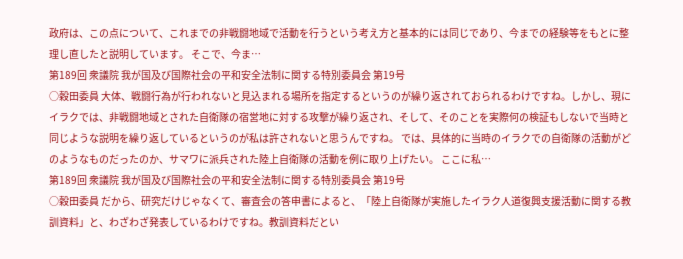政府は、この点について、これまでの非戦闘地域で活動を行うという考え方と基本的には同じであり、今までの経験等をもとに整理し直したと説明しています。 そこで、今ま…
第189回 衆議院 我が国及び国際社会の平和安全法制に関する特別委員会 第19号
○穀田委員 大体、戦闘行為が行われないと見込まれる場所を指定するというのが繰り返されておられるわけですね。しかし、現にイラクでは、非戦闘地域とされた自衛隊の宿営地に対する攻撃が繰り返され、そして、そのことを実際何の検証もしないで当時と同じような説明を繰り返しているというのが私は許されないと思うんですね。 では、具体的に当時のイラクでの自衛隊の活動がどのようなものだったのか、サマワに派兵された陸上自衛隊の活動を例に取り上げたい。 ここに私…
第189回 衆議院 我が国及び国際社会の平和安全法制に関する特別委員会 第19号
○穀田委員 だから、研究だけじゃなくて、審査会の答申書によると、「陸上自衛隊が実施したイラク人道復興支援活動に関する教訓資料」と、わざわざ発表しているわけですね。教訓資料だとい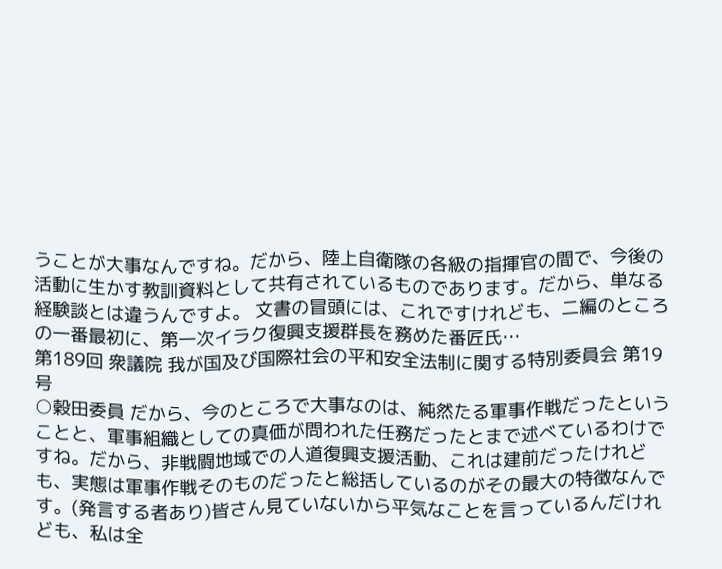うことが大事なんですね。だから、陸上自衛隊の各級の指揮官の間で、今後の活動に生かす教訓資料として共有されているものであります。だから、単なる経験談とは違うんですよ。 文書の冒頭には、これですけれども、二編のところの一番最初に、第一次イラク復興支援群長を務めた番匠氏…
第189回 衆議院 我が国及び国際社会の平和安全法制に関する特別委員会 第19号
○穀田委員 だから、今のところで大事なのは、純然たる軍事作戦だったということと、軍事組織としての真価が問われた任務だったとまで述べているわけですね。だから、非戦闘地域での人道復興支援活動、これは建前だったけれども、実態は軍事作戦そのものだったと総括しているのがその最大の特徴なんです。(発言する者あり)皆さん見ていないから平気なことを言っているんだけれども、私は全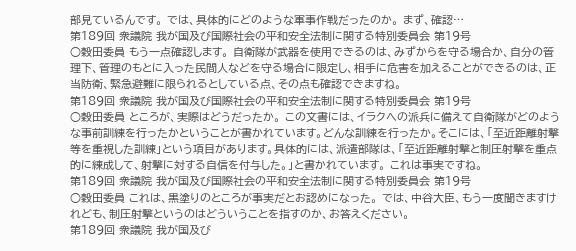部見ているんです。 では、具体的にどのような軍事作戦だったのか。 まず、確認…
第189回 衆議院 我が国及び国際社会の平和安全法制に関する特別委員会 第19号
○穀田委員 もう一点確認します。 自衛隊が武器を使用できるのは、みずからを守る場合か、自分の管理下、管理のもとに入った民間人などを守る場合に限定し、相手に危害を加えることができるのは、正当防衛、緊急避難に限られるとしている点、その点も確認できますね。
第189回 衆議院 我が国及び国際社会の平和安全法制に関する特別委員会 第19号
○穀田委員 ところが、実際はどうだったか。 この文書には、イラクへの派兵に備えて自衛隊がどのような事前訓練を行ったかということが書かれています。どんな訓練を行ったか。そこには、「至近距離射撃等を重視した訓練」という項目があります。具体的には、派遣部隊は、「至近距離射撃と制圧射撃を重点的に練成して、射撃に対する自信を付与した。」と書かれています。 これは事実ですね。
第189回 衆議院 我が国及び国際社会の平和安全法制に関する特別委員会 第19号
○穀田委員 これは、黒塗りのところが事実だとお認めになった。 では、中谷大臣、もう一度聞きますけれども、制圧射撃というのはどういうことを指すのか、お答えください。
第189回 衆議院 我が国及び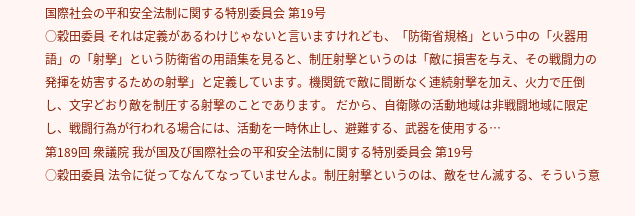国際社会の平和安全法制に関する特別委員会 第19号
○穀田委員 それは定義があるわけじゃないと言いますけれども、「防衛省規格」という中の「火器用語」の「射撃」という防衛省の用語集を見ると、制圧射撃というのは「敵に損害を与え、その戦闘力の発揮を妨害するための射撃」と定義しています。機関銃で敵に間断なく連続射撃を加え、火力で圧倒し、文字どおり敵を制圧する射撃のことであります。 だから、自衛隊の活動地域は非戦闘地域に限定し、戦闘行為が行われる場合には、活動を一時休止し、避難する、武器を使用する…
第189回 衆議院 我が国及び国際社会の平和安全法制に関する特別委員会 第19号
○穀田委員 法令に従ってなんてなっていませんよ。制圧射撃というのは、敵をせん滅する、そういう意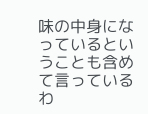味の中身になっているということも含めて言っているわ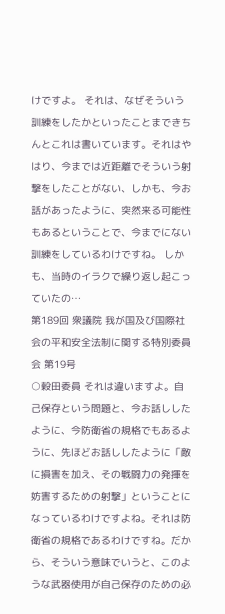けですよ。 それは、なぜそういう訓練をしたかといったことまできちんとこれは書いています。それはやはり、今までは近距離でそういう射撃をしたことがない、しかも、今お話があったように、突然来る可能性もあるということで、今までにない訓練をしているわけですね。 しかも、当時のイラクで繰り返し起こっていたの…
第189回 衆議院 我が国及び国際社会の平和安全法制に関する特別委員会 第19号
○穀田委員 それは違いますよ。自己保存という問題と、今お話ししたように、今防衛省の規格でもあるように、先ほどお話ししたように「敵に損害を加え、その戦闘力の発揮を妨害するための射撃」ということになっているわけですよね。それは防衛省の規格であるわけですね。だから、そういう意味でいうと、このような武器使用が自己保存のための必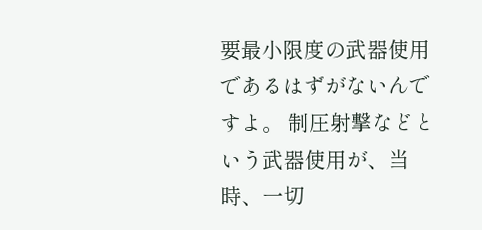要最小限度の武器使用であるはずがないんですよ。 制圧射撃などという武器使用が、当時、一切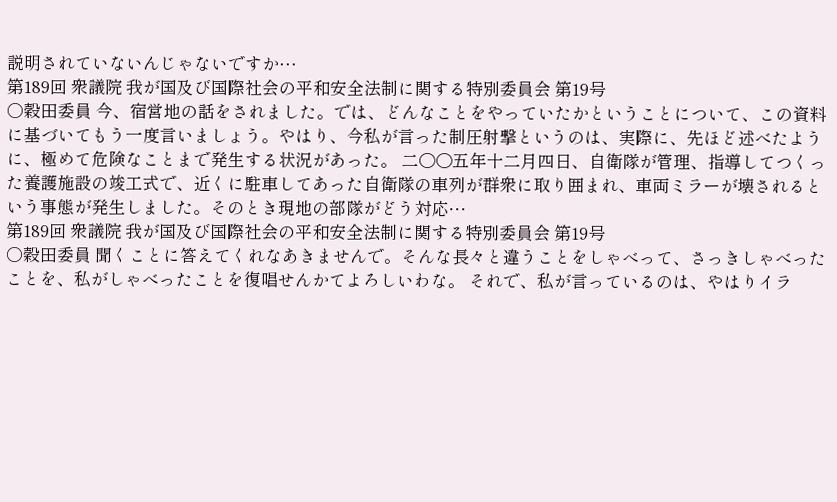説明されていないんじゃないですか…
第189回 衆議院 我が国及び国際社会の平和安全法制に関する特別委員会 第19号
○穀田委員 今、宿営地の話をされました。では、どんなことをやっていたかということについて、この資料に基づいてもう一度言いましょう。やはり、今私が言った制圧射撃というのは、実際に、先ほど述べたように、極めて危険なことまで発生する状況があった。 二〇〇五年十二月四日、自衛隊が管理、指導してつくった養護施設の竣工式で、近くに駐車してあった自衛隊の車列が群衆に取り囲まれ、車両ミラーが壊されるという事態が発生しました。そのとき現地の部隊がどう対応…
第189回 衆議院 我が国及び国際社会の平和安全法制に関する特別委員会 第19号
○穀田委員 聞くことに答えてくれなあきませんで。そんな長々と違うことをしゃべって、さっきしゃべったことを、私がしゃべったことを復唱せんかてよろしいわな。 それで、私が言っているのは、やはりイラ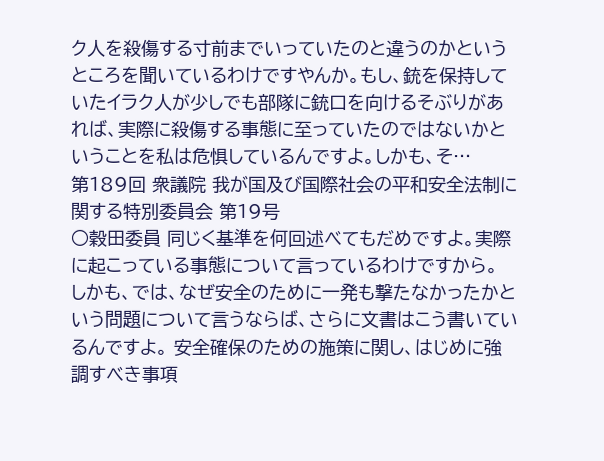ク人を殺傷する寸前までいっていたのと違うのかというところを聞いているわけですやんか。もし、銃を保持していたイラク人が少しでも部隊に銃口を向けるそぶりがあれば、実際に殺傷する事態に至っていたのではないかということを私は危惧しているんですよ。しかも、そ…
第189回 衆議院 我が国及び国際社会の平和安全法制に関する特別委員会 第19号
○穀田委員 同じく基準を何回述べてもだめですよ。実際に起こっている事態について言っているわけですから。 しかも、では、なぜ安全のために一発も撃たなかったかという問題について言うならば、さらに文書はこう書いているんですよ。 安全確保のための施策に関し、はじめに強調すべき事項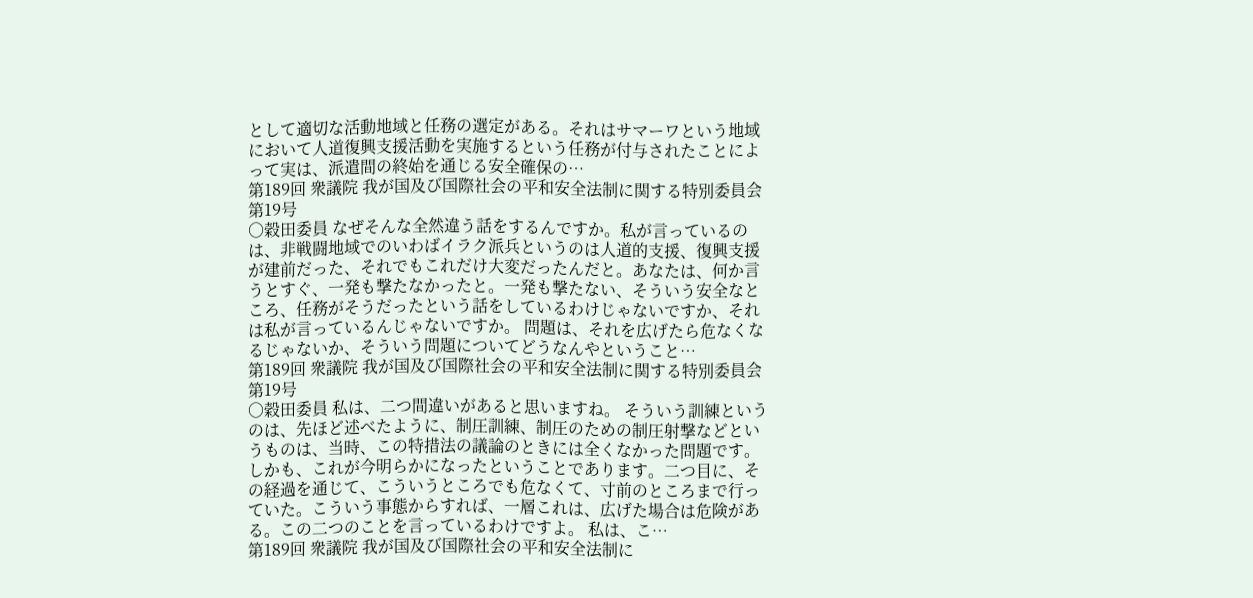として適切な活動地域と任務の選定がある。それはサマーワという地域において人道復興支援活動を実施するという任務が付与されたことによって実は、派遣間の終始を通じる安全確保の…
第189回 衆議院 我が国及び国際社会の平和安全法制に関する特別委員会 第19号
○穀田委員 なぜそんな全然違う話をするんですか。私が言っているのは、非戦闘地域でのいわばイラク派兵というのは人道的支援、復興支援が建前だった、それでもこれだけ大変だったんだと。あなたは、何か言うとすぐ、一発も撃たなかったと。一発も撃たない、そういう安全なところ、任務がそうだったという話をしているわけじゃないですか、それは私が言っているんじゃないですか。 問題は、それを広げたら危なくなるじゃないか、そういう問題についてどうなんやということ…
第189回 衆議院 我が国及び国際社会の平和安全法制に関する特別委員会 第19号
○穀田委員 私は、二つ間違いがあると思いますね。 そういう訓練というのは、先ほど述べたように、制圧訓練、制圧のための制圧射撃などというものは、当時、この特措法の議論のときには全くなかった問題です。しかも、これが今明らかになったということであります。二つ目に、その経過を通じて、こういうところでも危なくて、寸前のところまで行っていた。こういう事態からすれば、一層これは、広げた場合は危険がある。この二つのことを言っているわけですよ。 私は、こ…
第189回 衆議院 我が国及び国際社会の平和安全法制に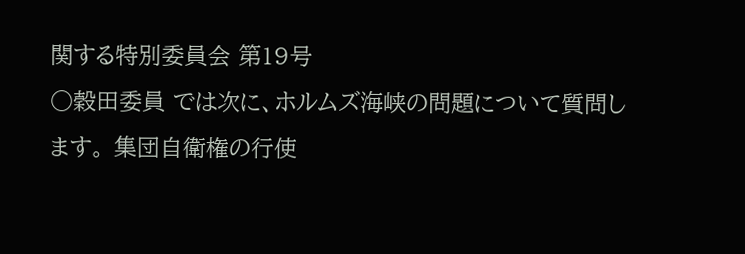関する特別委員会 第19号
○穀田委員 では次に、ホルムズ海峡の問題について質問します。 集団自衛権の行使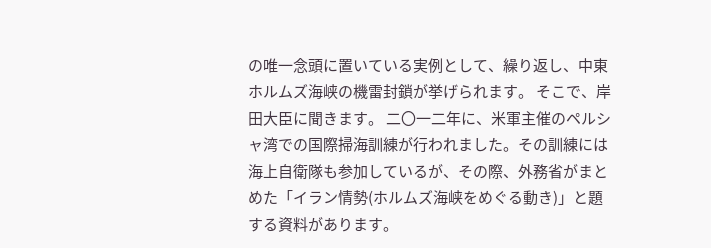の唯一念頭に置いている実例として、繰り返し、中東ホルムズ海峡の機雷封鎖が挙げられます。 そこで、岸田大臣に聞きます。 二〇一二年に、米軍主催のペルシャ湾での国際掃海訓練が行われました。その訓練には海上自衛隊も参加しているが、その際、外務省がまとめた「イラン情勢(ホルムズ海峡をめぐる動き)」と題する資料があります。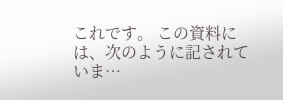これです。 この資料には、次のように記されていま…